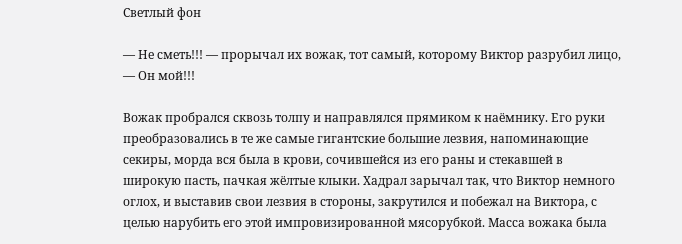Светлый фон

— Не сметь!!! — прорычал их вожак, тот самый, которому Виктор разрубил лицо, — Он мой!!!

Вожак пробрался сквозь толпу и направлялся прямиком к наёмнику. Его руки преобразовались в те же самые гигантские большие лезвия, напоминающие секиры, морда вся была в крови, сочившейся из его раны и стекавшей в широкую пасть, пачкая жёлтые клыки. Хадрал зарычал так, что Виктор немного оглох, и выставив свои лезвия в стороны, закрутился и побежал на Виктора, с целью нарубить его этой импровизированной мясорубкой. Масса вожака была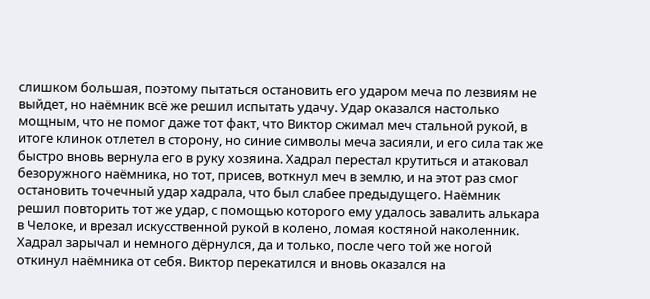слишком большая, поэтому пытаться остановить его ударом меча по лезвиям не выйдет, но наёмник всё же решил испытать удачу. Удар оказался настолько мощным, что не помог даже тот факт, что Виктор сжимал меч стальной рукой, в итоге клинок отлетел в сторону, но синие символы меча засияли, и его сила так же быстро вновь вернула его в руку хозяина. Хадрал перестал крутиться и атаковал безоружного наёмника, но тот, присев, воткнул меч в землю, и на этот раз смог остановить точечный удар хадрала, что был слабее предыдущего. Наёмник решил повторить тот же удар, с помощью которого ему удалось завалить алькара в Челоке, и врезал искусственной рукой в колено, ломая костяной наколенник. Хадрал зарычал и немного дёрнулся, да и только, после чего той же ногой откинул наёмника от себя. Виктор перекатился и вновь оказался на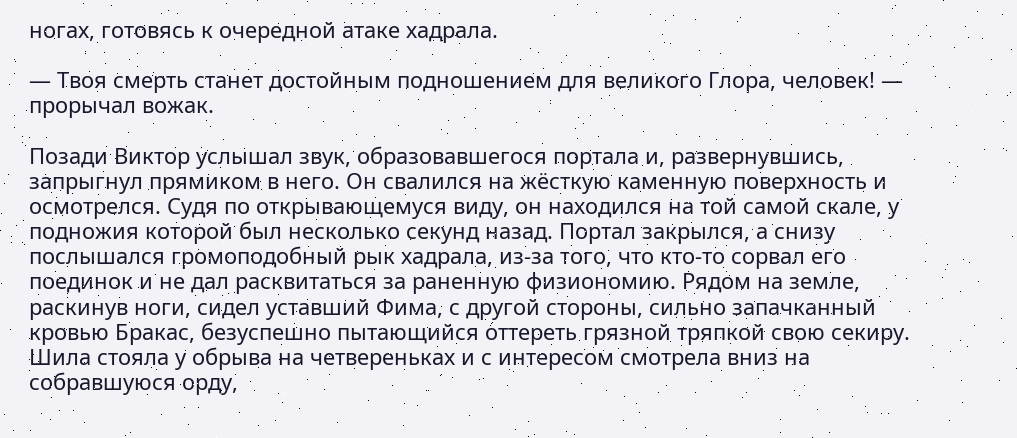ногах, готовясь к очередной атаке хадрала.

— Твоя смерть станет достойным подношением для великого Глора, человек! — прорычал вожак.

Позади Виктор услышал звук, образовавшегося портала и, развернувшись, запрыгнул прямиком в него. Он свалился на жёсткую каменную поверхность и осмотрелся. Судя по открывающемуся виду, он находился на той самой скале, у подножия которой был несколько секунд назад. Портал закрылся, а снизу послышался громоподобный рык хадрала, из-за того, что кто-то сорвал его поединок и не дал расквитаться за раненную физиономию. Рядом на земле, раскинув ноги, сидел уставший Фима, с другой стороны, сильно запачканный кровью Бракас, безуспешно пытающийся оттереть грязной тряпкой свою секиру. Шила стояла у обрыва на четвереньках и с интересом смотрела вниз на собравшуюся орду,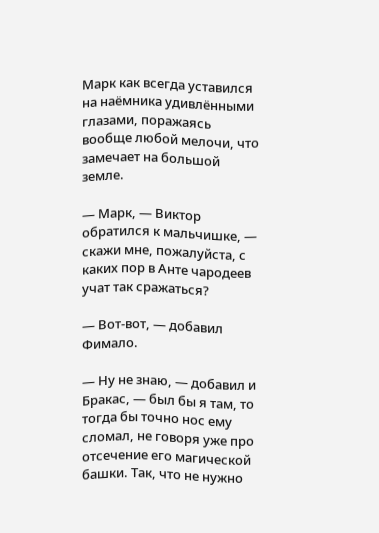Марк как всегда уставился на наёмника удивлёнными глазами, поражаясь вообще любой мелочи, что замечает на большой земле.

— Марк, — Виктор обратился к мальчишке, — скажи мне, пожалуйста, с каких пор в Анте чародеев учат так сражаться?

— Вот-вот, — добавил Фимало.

— Ну не знаю, — добавил и Бракас, — был бы я там, то тогда бы точно нос ему сломал, не говоря уже про отсечение его магической башки. Так, что не нужно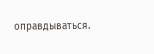оправдываться.